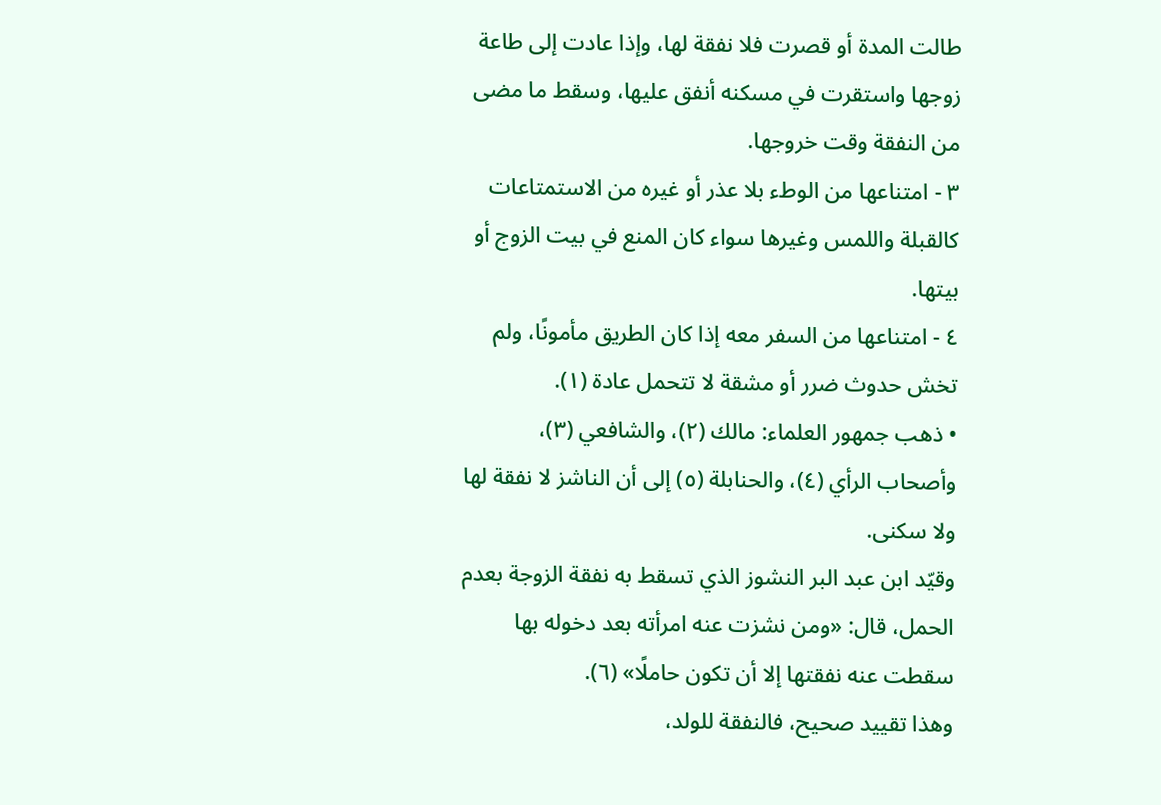طالت المدة أو قصرت فلا نفقة لها، وإذا عادت إلى طاعة زوجها واستقرت في مسكنه أنفق عليها، وسقط ما مضى من النفقة وقت خروجها.
٣ - امتناعها من الوطء بلا عذر أو غيره من الاستمتاعات كالقبلة واللمس وغيرها سواء كان المنع في بيت الزوج أو بيتها.
٤ - امتناعها من السفر معه إذا كان الطريق مأمونًا، ولم تخش حدوث ضرر أو مشقة لا تتحمل عادة (١).
• ذهب جمهور العلماء: مالك (٢)، والشافعي (٣)، وأصحاب الرأي (٤)، والحنابلة (٥) إلى أن الناشز لا نفقة لها ولا سكنى.
وقيّد ابن عبد البر النشوز الذي تسقط به نفقة الزوجة بعدم الحمل، قال: «ومن نشزت عنه امرأته بعد دخوله بها سقطت عنه نفقتها إلا أن تكون حاملًا» (٦).
وهذا تقييد صحيح، فالنفقة للولد،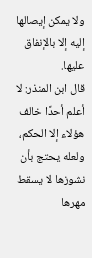ولا يمكن إيصالها إليه إلا بالإنفاق عليها.
قال ابن المنذر: لا أعلم أحدًا خالف هؤلاء إلا الحكم، ولعله يحتج بأن نشوزها لا يسقط مهرها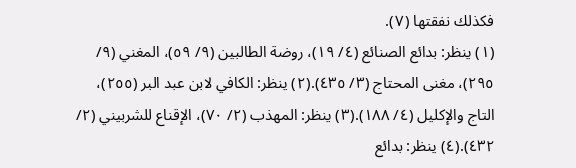فكذلك نفقتها (٧).
(١) ينظر: بدائع الصنائع (٤/ ١٩)، روضة الطالبين (٩/ ٥٩)، المغني (٩/ ٢٩٥)، مغنى المحتاج (٣/ ٤٣٥).(٢) ينظر: الكافي لابن عبد البر (٢٥٥)، التاج والإكليل (٤/ ١٨٨).(٣) ينظر: المهذب (٢/ ٧٠)، الإقناع للشربيني (٢/ ٤٣٢).(٤) ينظر: بدائع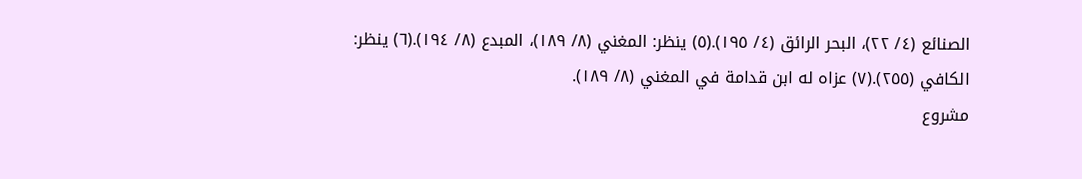الصنائع (٤/ ٢٢)، البحر الرائق (٤/ ١٩٥).(٥) ينظر: المغني (٨/ ١٨٩)، المبدع (٨/ ١٩٤).(٦) ينظر: الكافي (٢٥٥).(٧) عزاه له ابن قدامة في المغني (٨/ ١٨٩).
مشروع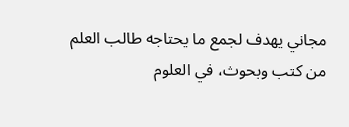مجاني يهدف لجمع ما يحتاجه طالب العلم من كتب وبحوث، في العلوم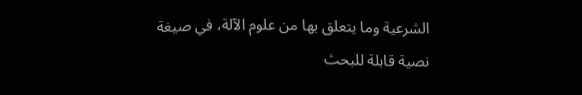الشرعية وما يتعلق بها من علوم الآلة، في صيغة نصية قابلة للبحث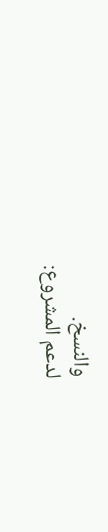والنسخ.
لدعم المشروع: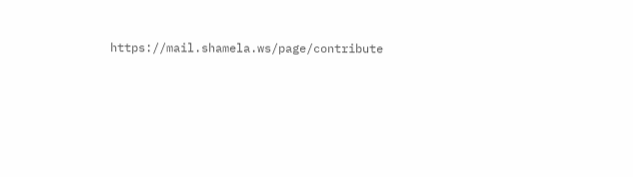https://mail.shamela.ws/page/contribute